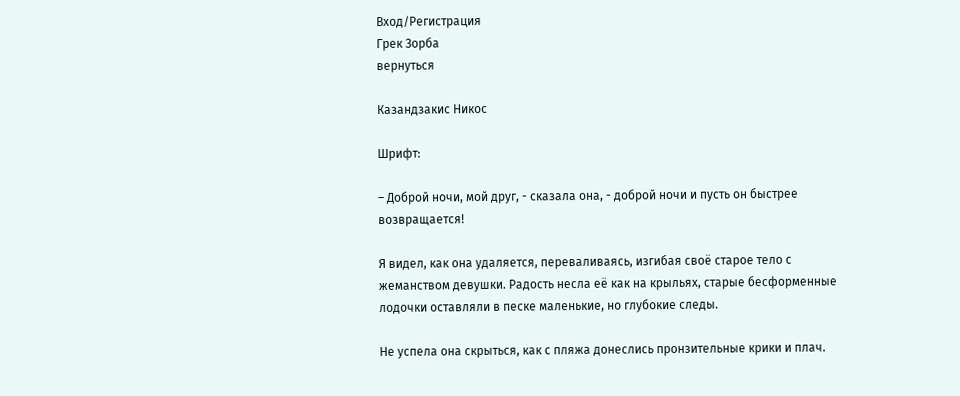Вход/Регистрация
Грек Зорба
вернуться

Казандзакис Никос

Шрифт:

– Доброй ночи, мой друг, - сказала она, - доброй ночи и пусть он быстрее возвращается!

Я видел, как она удаляется, переваливаясь, изгибая своё старое тело с жеманством девушки. Радость несла её как на крыльях, старые бесформенные лодочки оставляли в песке маленькие, но глубокие следы.

Не успела она скрыться, как с пляжа донеслись пронзительные крики и плач.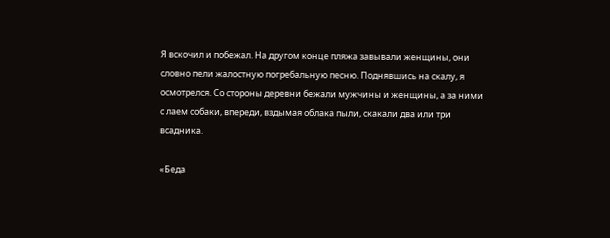Я вскочил и побежал. На другом конце пляжа завывали женщины, они словно пели жалостную погребальную песню. Поднявшись на скалу, я осмотрелся. Со стороны деревни бежали мужчины и женщины, а за ними с лаем собаки, впереди, вздымая облака пыли, скакали два или три всадника.

«Беда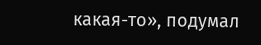какая-то», подумал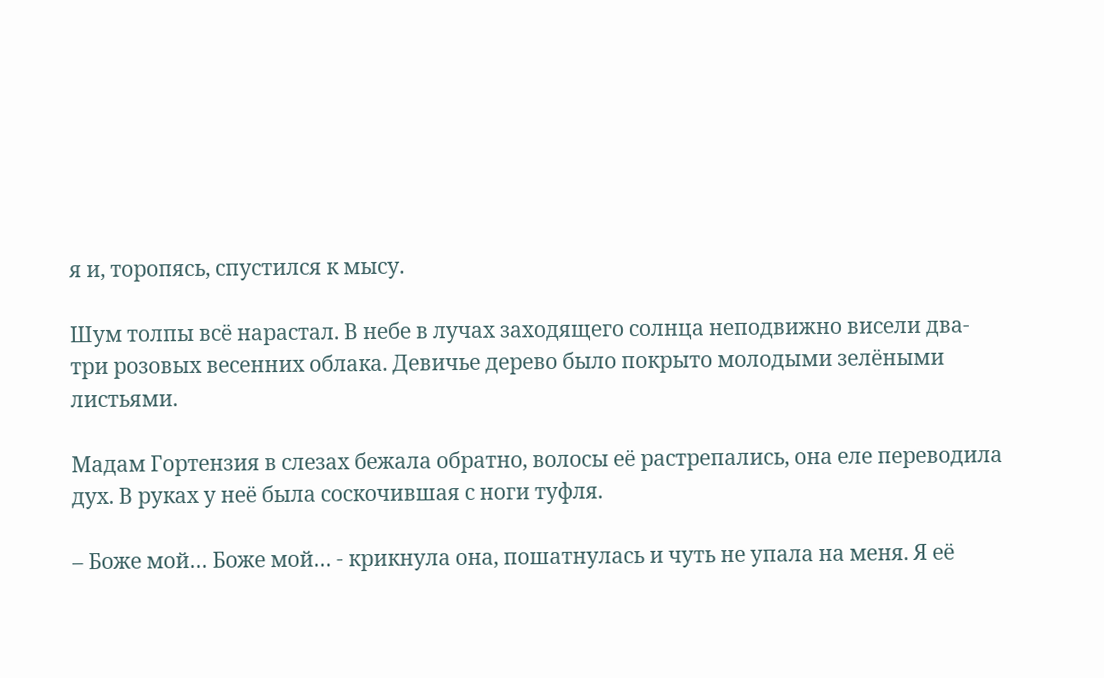я и, торопясь, спустился к мысу.

Шум толпы всё нарастал. В небе в лучах заходящего солнца неподвижно висели два-три розовых весенних облака. Девичье дерево было покрыто молодыми зелёными листьями.

Мадам Гортензия в слезах бежала обратно, волосы её растрепались, она еле переводила дух. В руках у неё была соскочившая с ноги туфля.

– Боже мой… Боже мой… - крикнула она, пошатнулась и чуть не упала на меня. Я её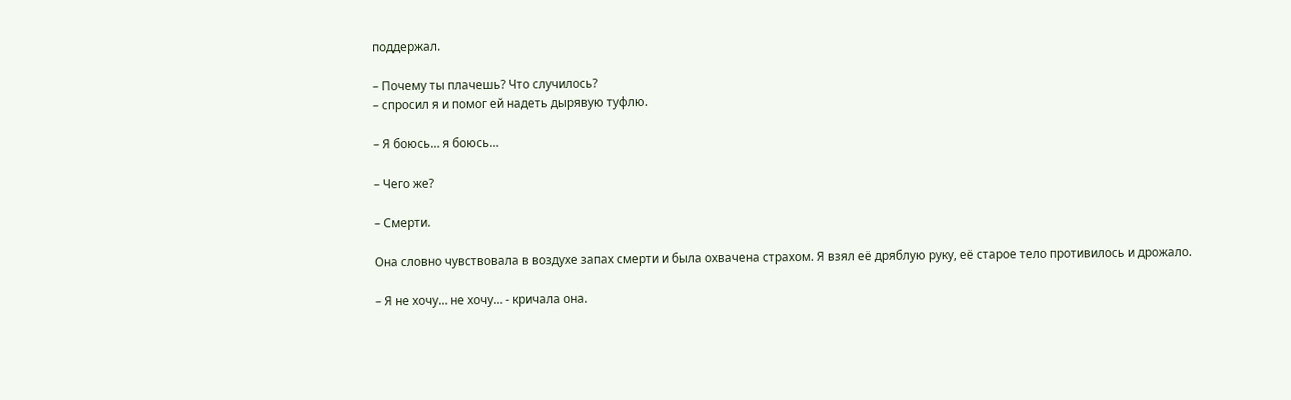поддержал.

– Почему ты плачешь? Что случилось?
– спросил я и помог ей надеть дырявую туфлю.

– Я боюсь… я боюсь…

– Чего же?

– Смерти.

Она словно чувствовала в воздухе запах смерти и была охвачена страхом. Я взял её дряблую руку, её старое тело противилось и дрожало.

– Я не хочу… не хочу… - кричала она.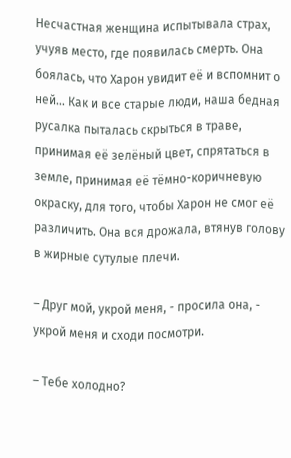Несчастная женщина испытывала страх, учуяв место, где появилась смерть. Она боялась, что Харон увидит её и вспомнит о ней… Как и все старые люди, наша бедная русалка пыталась скрыться в траве, принимая её зелёный цвет, спрятаться в земле, принимая её тёмно-коричневую окраску, для того, чтобы Харон не смог её различить. Она вся дрожала, втянув голову в жирные сутулые плечи.

– Друг мой, укрой меня, - просила она, - укрой меня и сходи посмотри.

– Тебе холодно?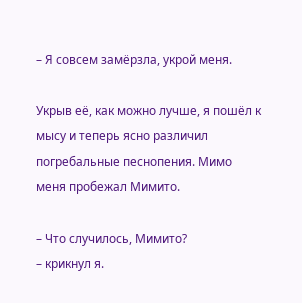– Я совсем замёрзла, укрой меня.

Укрыв её, как можно лучше, я пошёл к мысу и теперь ясно различил погребальные песнопения. Мимо меня пробежал Мимито.

– Что случилось, Мимито?
– крикнул я.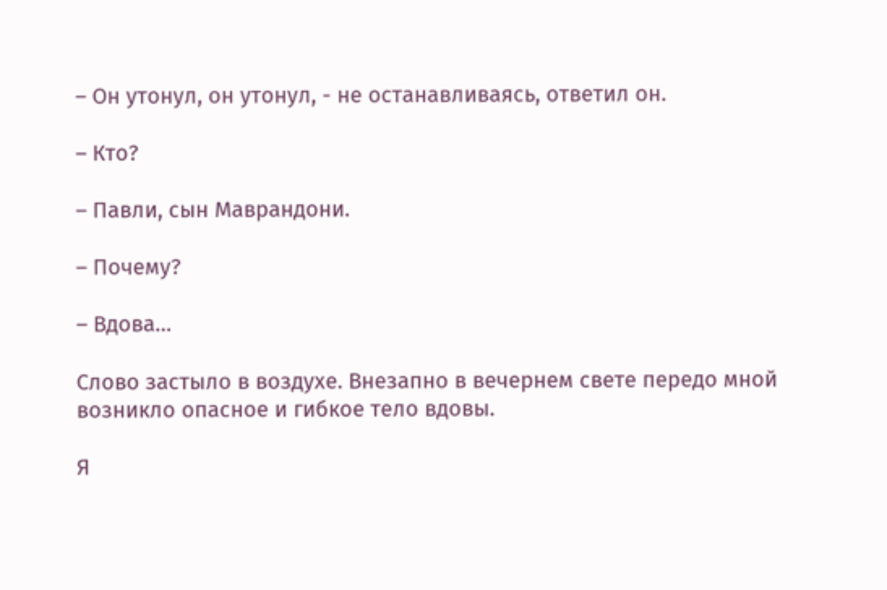– Он утонул, он утонул, - не останавливаясь, ответил он.

– Кто?

– Павли, сын Маврандони.

– Почему?

– Вдова…

Слово застыло в воздухе. Внезапно в вечернем свете передо мной возникло опасное и гибкое тело вдовы.

Я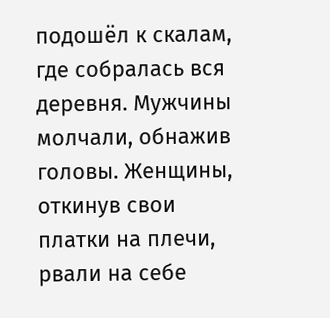подошёл к скалам, где собралась вся деревня. Мужчины молчали, обнажив головы. Женщины, откинув свои платки на плечи, рвали на себе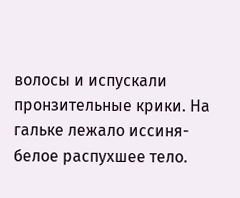волосы и испускали пронзительные крики. На гальке лежало иссиня-белое распухшее тело.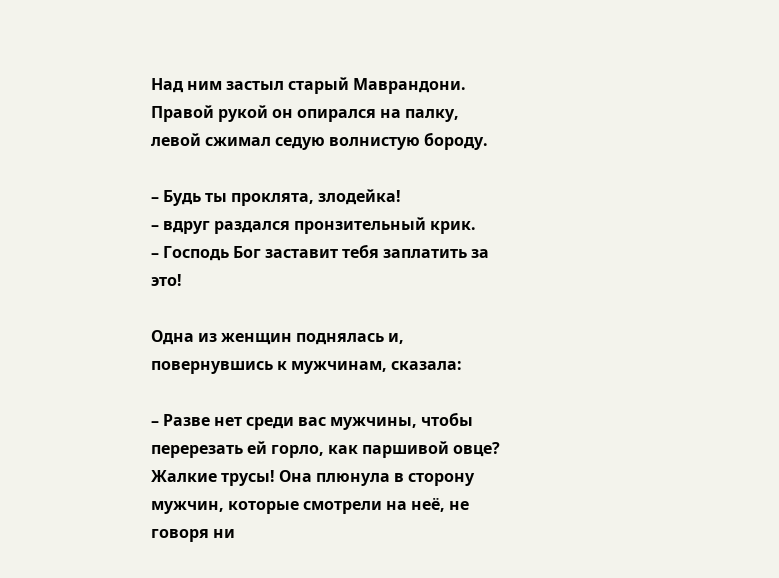Над ним застыл старый Маврандони. Правой рукой он опирался на палку, левой сжимал седую волнистую бороду.

– Будь ты проклята, злодейка!
– вдруг раздался пронзительный крик.
– Господь Бог заставит тебя заплатить за это!

Одна из женщин поднялась и, повернувшись к мужчинам, сказала:

– Разве нет среди вас мужчины, чтобы перерезать ей горло, как паршивой овце? Жалкие трусы! Она плюнула в сторону мужчин, которые смотрели на неё, не говоря ни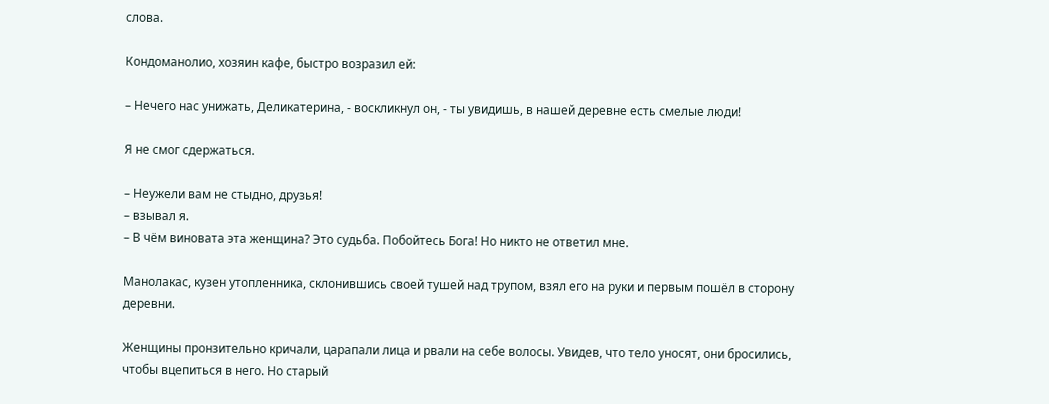слова.

Кондоманолио, хозяин кафе, быстро возразил ей:

– Нечего нас унижать, Деликатерина, - воскликнул он, - ты увидишь, в нашей деревне есть смелые люди!

Я не смог сдержаться.

– Неужели вам не стыдно, друзья!
– взывал я.
– В чём виновата эта женщина? Это судьба. Побойтесь Бога! Но никто не ответил мне.

Манолакас, кузен утопленника, склонившись своей тушей над трупом, взял его на руки и первым пошёл в сторону деревни.

Женщины пронзительно кричали, царапали лица и рвали на себе волосы. Увидев, что тело уносят, они бросились, чтобы вцепиться в него. Но старый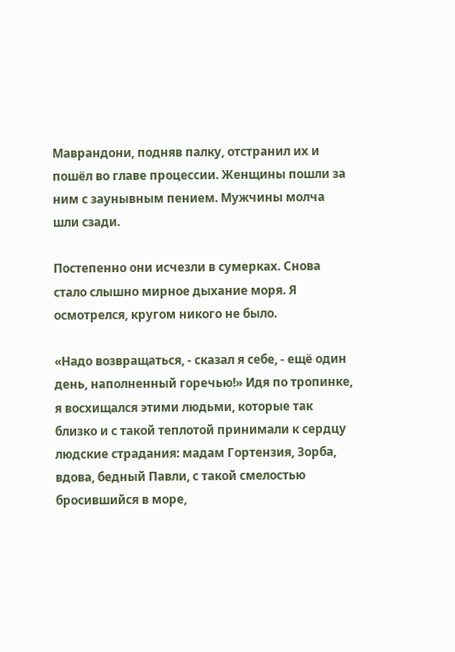Маврандони, подняв палку, отстранил их и пошёл во главе процессии. Женщины пошли за ним с заунывным пением. Мужчины молча шли сзади.

Постепенно они исчезли в сумерках. Снова стало слышно мирное дыхание моря. Я осмотрелся, кругом никого не было.

«Надо возвращаться, - сказал я себе, - ещё один день, наполненный горечью!» Идя по тропинке, я восхищался этими людьми, которые так близко и с такой теплотой принимали к сердцу людские страдания: мадам Гортензия, Зорба, вдова, бедный Павли, с такой смелостью бросившийся в море,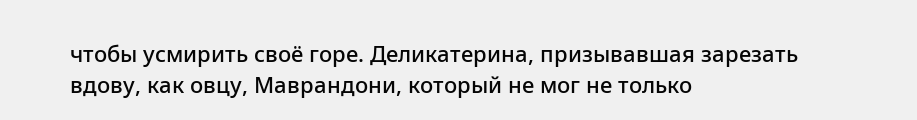чтобы усмирить своё горе. Деликатерина, призывавшая зарезать вдову, как овцу, Маврандони, который не мог не только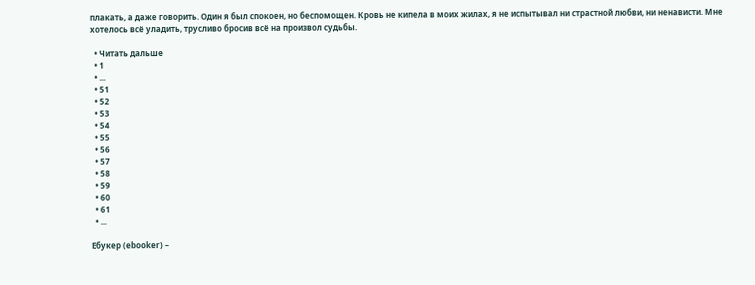плакать, а даже говорить. Один я был спокоен, но беспомощен. Кровь не кипела в моих жилах, я не испытывал ни страстной любви, ни ненависти. Мне хотелось всё уладить, трусливо бросив всё на произвол судьбы.

  • Читать дальше
  • 1
  • ...
  • 51
  • 52
  • 53
  • 54
  • 55
  • 56
  • 57
  • 58
  • 59
  • 60
  • 61
  • ...

Ебукер (ebooker) –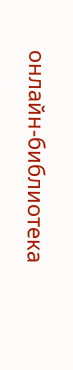онлайн-библиотека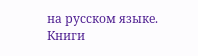на русском языке. Книги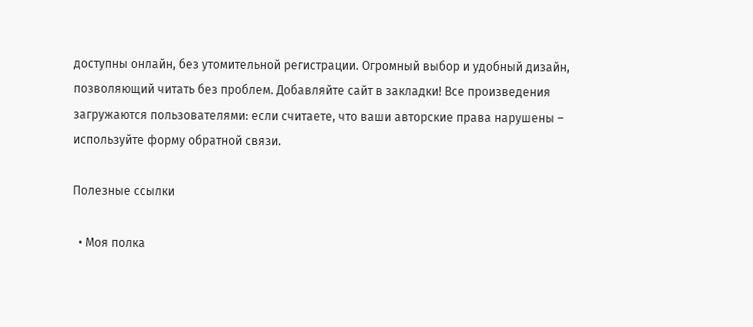доступны онлайн, без утомительной регистрации. Огромный выбор и удобный дизайн, позволяющий читать без проблем. Добавляйте сайт в закладки! Все произведения загружаются пользователями: если считаете, что ваши авторские права нарушены – используйте форму обратной связи.

Полезные ссылки

  • Моя полка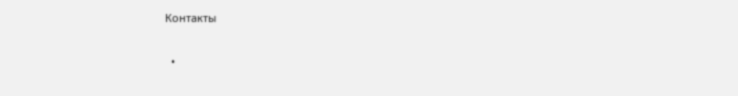Контакты

  •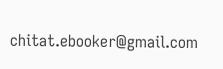chitat.ebooker@gmail.com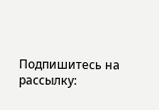Подпишитесь на рассылку: